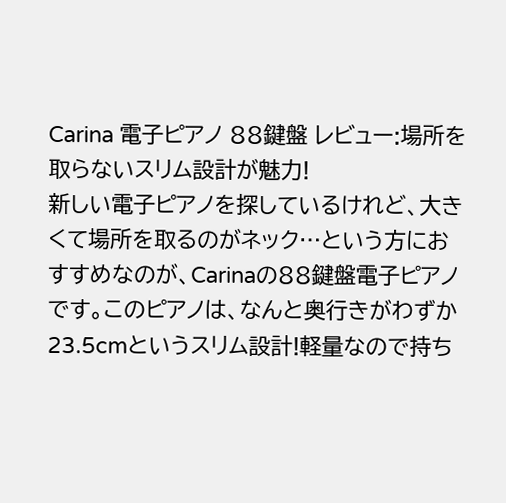Carina 電子ピアノ 88鍵盤 レビュー:場所を取らないスリム設計が魅力!
新しい電子ピアノを探しているけれど、大きくて場所を取るのがネック…という方におすすめなのが、Carinaの88鍵盤電子ピアノです。このピアノは、なんと奥行きがわずか23.5cmというスリム設計!軽量なので持ち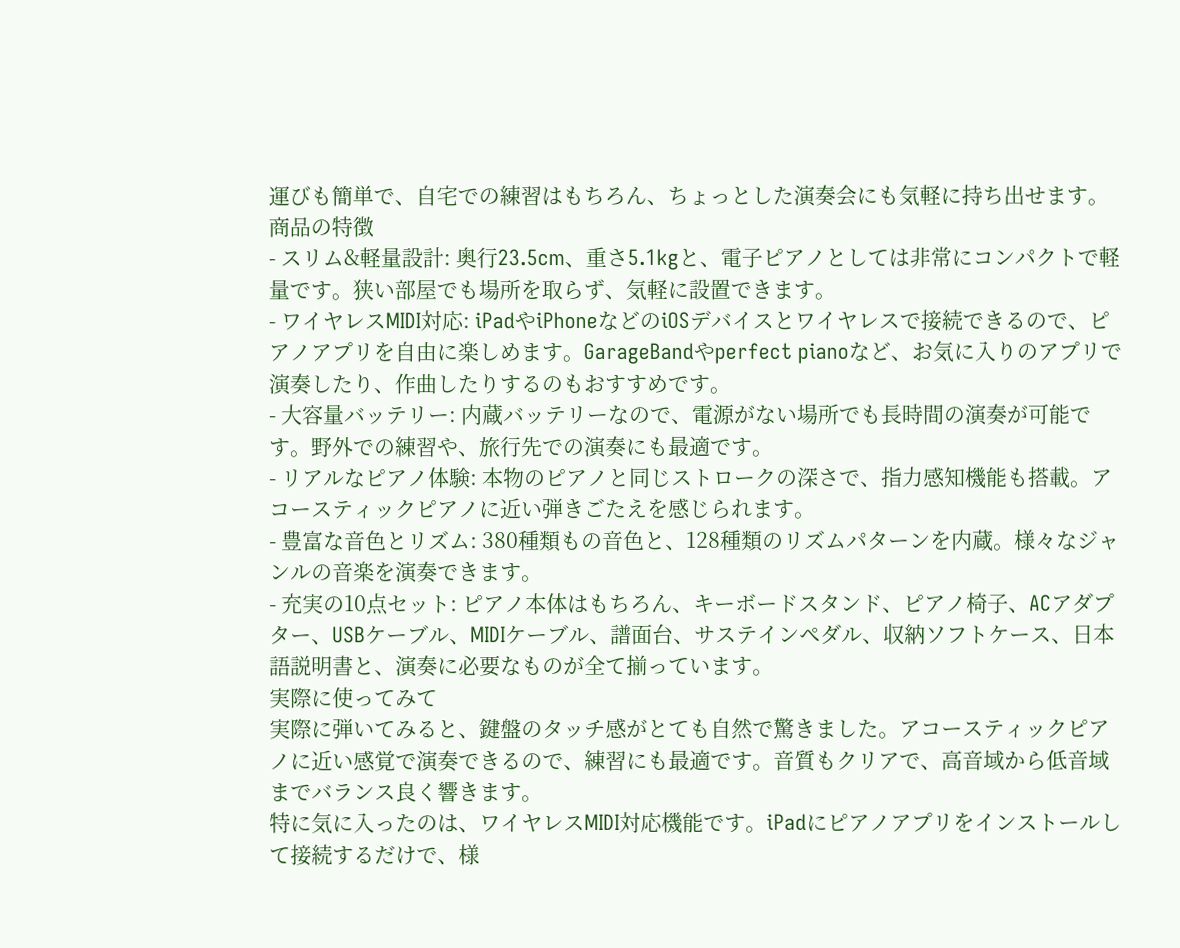運びも簡単で、自宅での練習はもちろん、ちょっとした演奏会にも気軽に持ち出せます。
商品の特徴
- スリム&軽量設計: 奥行23.5cm、重さ5.1kgと、電子ピアノとしては非常にコンパクトで軽量です。狭い部屋でも場所を取らず、気軽に設置できます。
- ワイヤレスMIDI対応: iPadやiPhoneなどのiOSデバイスとワイヤレスで接続できるので、ピアノアプリを自由に楽しめます。GarageBandやperfect pianoなど、お気に入りのアプリで演奏したり、作曲したりするのもおすすめです。
- 大容量バッテリー: 内蔵バッテリーなので、電源がない場所でも長時間の演奏が可能です。野外での練習や、旅行先での演奏にも最適です。
- リアルなピアノ体験: 本物のピアノと同じストロークの深さで、指力感知機能も搭載。アコースティックピアノに近い弾きごたえを感じられます。
- 豊富な音色とリズム: 380種類もの音色と、128種類のリズムパターンを内蔵。様々なジャンルの音楽を演奏できます。
- 充実の10点セット: ピアノ本体はもちろん、キーボードスタンド、ピアノ椅子、ACアダプター、USBケーブル、MIDIケーブル、譜面台、サステインペダル、収納ソフトケース、日本語説明書と、演奏に必要なものが全て揃っています。
実際に使ってみて
実際に弾いてみると、鍵盤のタッチ感がとても自然で驚きました。アコースティックピアノに近い感覚で演奏できるので、練習にも最適です。音質もクリアで、高音域から低音域までバランス良く響きます。
特に気に入ったのは、ワイヤレスMIDI対応機能です。iPadにピアノアプリをインストールして接続するだけで、様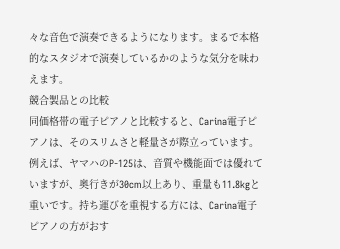々な音色で演奏できるようになります。まるで本格的なスタジオで演奏しているかのような気分を味わえます。
競合製品との比較
同価格帯の電子ピアノと比較すると、Carina電子ピアノは、そのスリムさと軽量さが際立っています。例えば、ヤマハのP-125は、音質や機能面では優れていますが、奥行きが30cm以上あり、重量も11.8kgと重いです。持ち運びを重視する方には、Carina電子ピアノの方がおす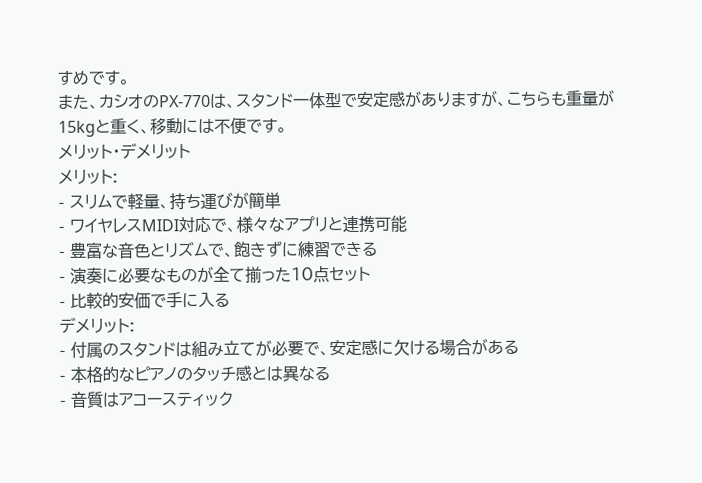すめです。
また、カシオのPX-770は、スタンド一体型で安定感がありますが、こちらも重量が15kgと重く、移動には不便です。
メリット・デメリット
メリット:
- スリムで軽量、持ち運びが簡単
- ワイヤレスMIDI対応で、様々なアプリと連携可能
- 豊富な音色とリズムで、飽きずに練習できる
- 演奏に必要なものが全て揃った10点セット
- 比較的安価で手に入る
デメリット:
- 付属のスタンドは組み立てが必要で、安定感に欠ける場合がある
- 本格的なピアノのタッチ感とは異なる
- 音質はアコースティック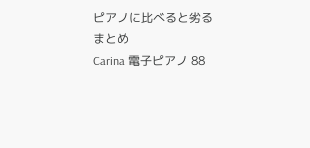ピアノに比べると劣る
まとめ
Carina 電子ピアノ 88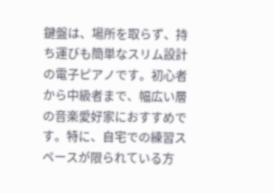鍵盤は、場所を取らず、持ち運びも簡単なスリム設計の電子ピアノです。初心者から中級者まで、幅広い層の音楽愛好家におすすめです。特に、自宅での練習スペースが限られている方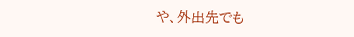や、外出先でも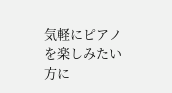気軽にピアノを楽しみたい方に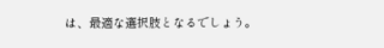は、最適な選択肢となるでしょう。